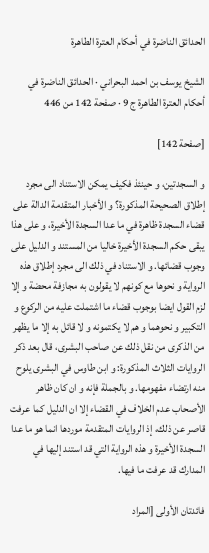الحدائق الناضرة في أحكام العترة الطاهرة

الشيخ يوسف بن احمد البحراني · الحدائق الناضرة في أحكام العترة الطاهرة ج 9 · صفحة 142 من 446

[صفحة 142]

و السجدتين، و حينئذ فكيف يمكن الاستناد الى مجرد إطلاق الصحيحة المذكورة؟ و الأخبار المتقدمة الدالة على قضاء السجدة ظاهرة في ما عدا السجدة الأخيرة، و على هذا يبقى حكم السجدة الأخيرة خاليا من المستند و الدليل على وجوب قضائها. و الاستناد في ذلك الى مجرد إطلاق هذه الرواية و نحوها مع كونهم لا يقولون به مجازفة محضة و إلا لزم القول ايضا بوجوب قضاء ما اشتملت عليه من الركوع و التكبير و نحوهما و هم لا يكتمونه و لا قائل به إلا ما يظهر من الذكرى من نقل ذلك عن صاحب البشرى، قال بعد ذكر الروايات الثلاث المذكورة: و ابن طاوس في البشرى يلوح منه ارتضاء مفهومها. و بالجملة فإنه و ان كان ظاهر الأصحاب عدم الخلاف في القضاء إلا ان الدليل كما عرفت قاصر عن ذلك، إذ الروايات المتقدمة موردها انما هو ما عدا السجدة الأخيرة و هذه الرواية التي قد استند إليها في المدارك قد عرفت ما فيها.

فائدتان الأولى [المراد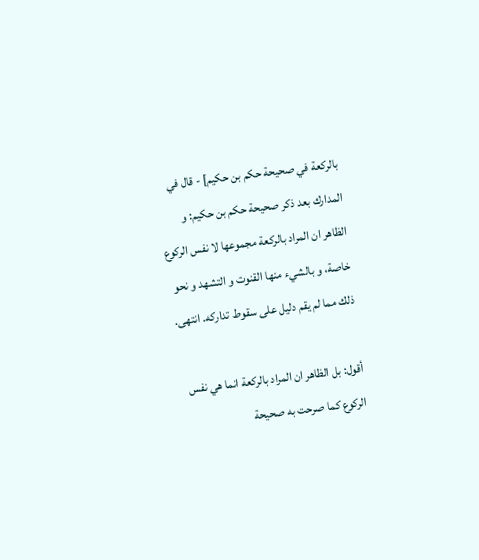بالركعة في صحيحة حكم بن حكيم] - قال في المدارك بعد ذكر صحيحة حكم بن حكيم: و الظاهر ان المراد بالركعة مجموعها لا نفس الركوع خاصة، و بالشيء منها القنوت و التشهد و نحو ذلك مما لم يقم دليل على سقوط تداركه. انتهى.

أقول: بل الظاهر ان المراد بالركعة انما هي نفس الركوع كما صرحت به صحيحة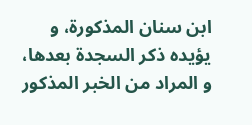ابن سنان المذكورة، و يؤيده ذكر السجدة بعدها، و المراد من الخبر المذكور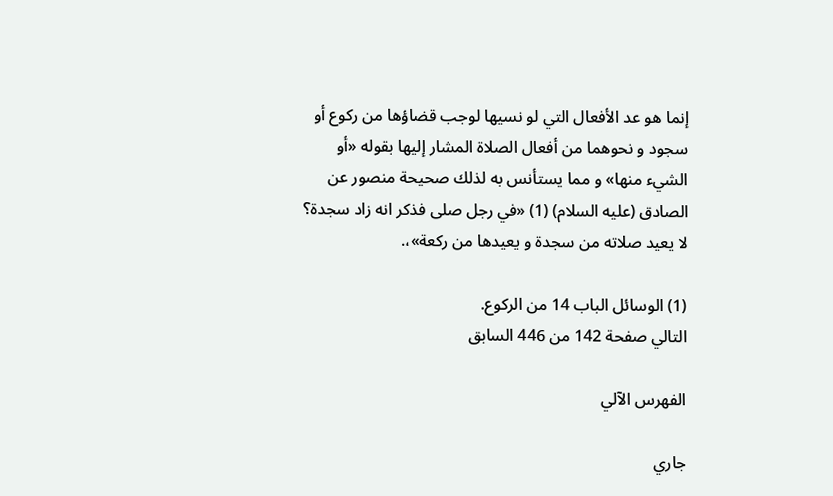إنما هو عد الأفعال التي لو نسيها لوجب قضاؤها من ركوع أو سجود و نحوهما من أفعال الصلاة المشار إليها بقوله «أو الشيء منها» و مما يستأنس به لذلك صحيحة منصور عن الصادق (عليه السلام) (1) «في رجل صلى فذكر انه زاد سجدة؟ لا يعيد صلاته من سجدة و يعيدها من ركعة»،.

(1) الوسائل الباب 14 من الركوع.
التالي صفحة 142 من 446 السابق

الفهرس الآلي

جاري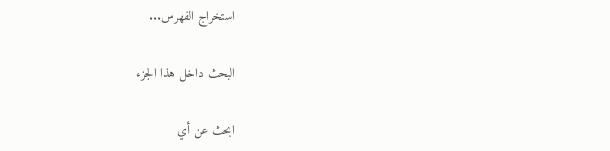استخراج الفهرس...

البحث داخل هذا الجزء

ابحث عن أي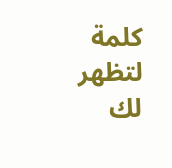كلمة لتظهر لك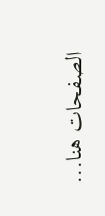الصفحات هنا...